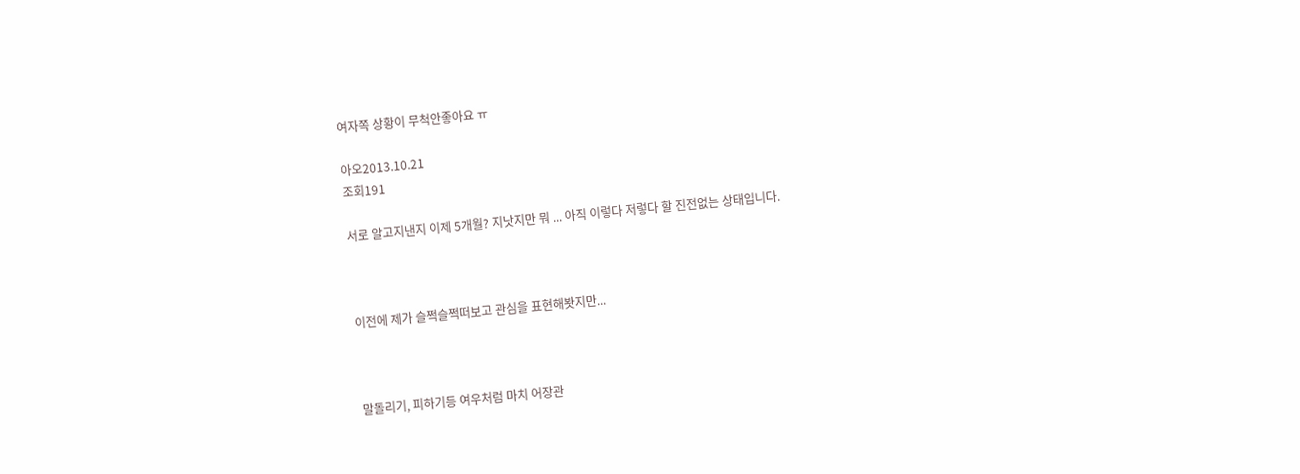여자쪽 상황이 무척안좋아요 ㅠ

아오2013.10.21
조회191

서로 알고지낸지 이제 5개월? 지낫지만 뭐 ... 아직 이렇다 저렇다 할 진전없는 상태입니다.



이전에 제가 슬쩍슬쩍떠보고 관심을 표현해봣지만...



말돌리기, 피하기등 여우처럼 마치 어장관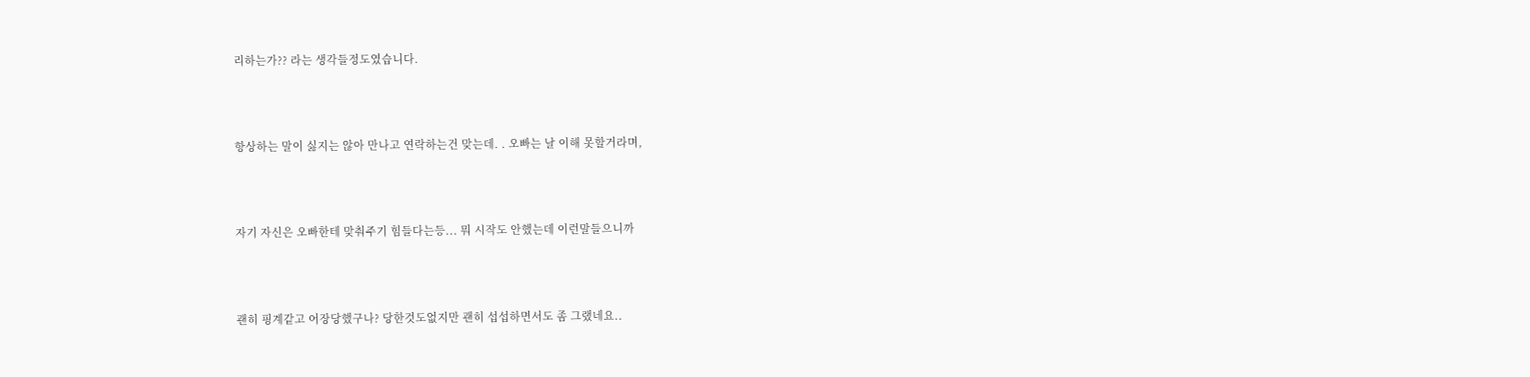리하는가?? 라는 생각들정도였습니다.



항상하는 말이 싫지는 않아 만나고 연락하는건 맞는데. . 오빠는 날 이해 못할거라며,



자기 자신은 오빠한테 맞춰주기 힘들다는등... 뭐 시작도 안했는데 이런말들으니까



괜히 핑계같고 어장당했구나? 당한것도없지만 괜히 섭섭하면서도 좀 그랬네요..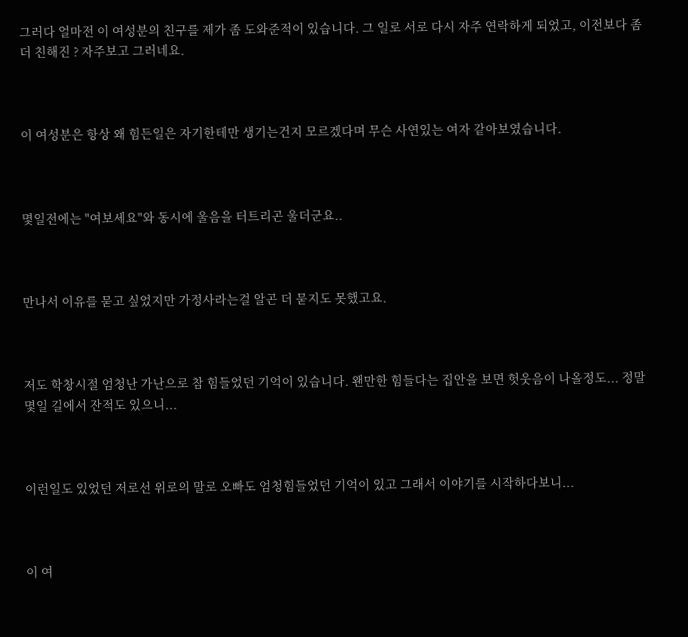그러다 얼마전 이 여성분의 친구를 제가 좀 도와준적이 있습니다. 그 일로 서로 다시 자주 연락하게 되었고, 이전보다 좀더 친해진 ? 자주보고 그러네요.



이 여성분은 항상 왜 힘든일은 자기한테만 생기는건지 모르겠다며 무슨 사연있는 여자 같아보였습니다.



몇일전에는 "여보세요"와 동시에 울음을 터트리곤 울더군요..



만나서 이유를 묻고 싶었지만 가정사라는걸 알곤 더 묻지도 못했고요.



저도 학창시절 엄청난 가난으로 참 힘들었던 기억이 있습니다. 왠만한 힘들다는 집안을 보면 헛웃음이 나올정도... 정말 몇일 길에서 잔적도 있으니...



이런일도 있었던 저로선 위로의 말로 오빠도 엄청힘들었던 기억이 있고 그래서 이야기를 시작하다보니...



이 여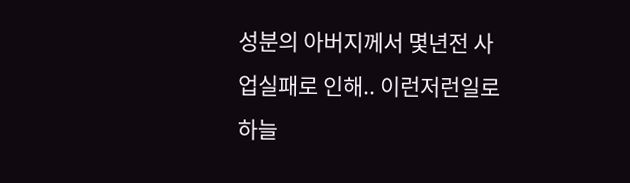성분의 아버지께서 몇년전 사업실패로 인해.. 이런저런일로 하늘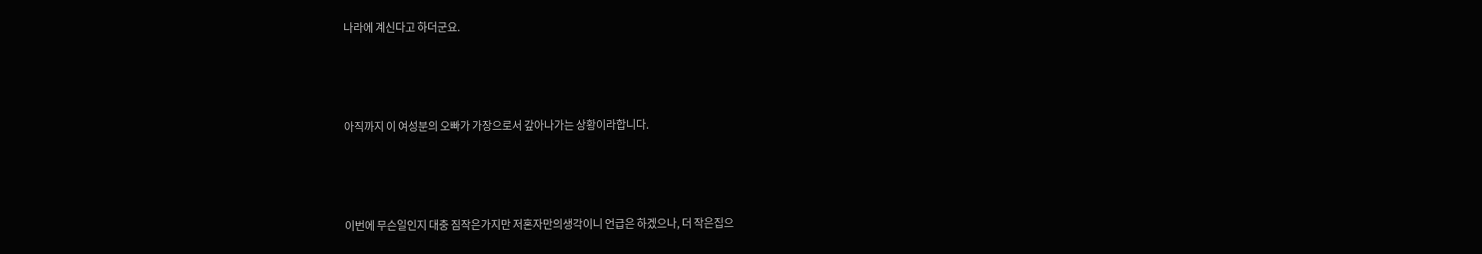나라에 계신다고 하더군요.



아직까지 이 여성분의 오빠가 가장으로서 갚아나가는 상황이라합니다.



이번에 무슨일인지 대충 짐작은가지만 저혼자만의생각이니 언급은 하겠으나, 더 작은집으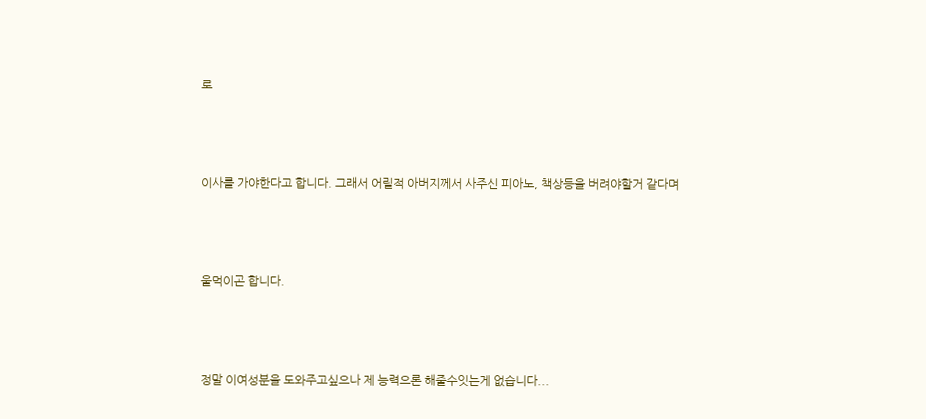로



이사를 가야한다고 합니다. 그래서 어릴적 아버지께서 사주신 피아노, 책상등을 버려야할거 같다며



울먹이곤 합니다.



정말 이여성분을 도와주고싶으나 제 능력으론 해줄수잇는게 없습니다...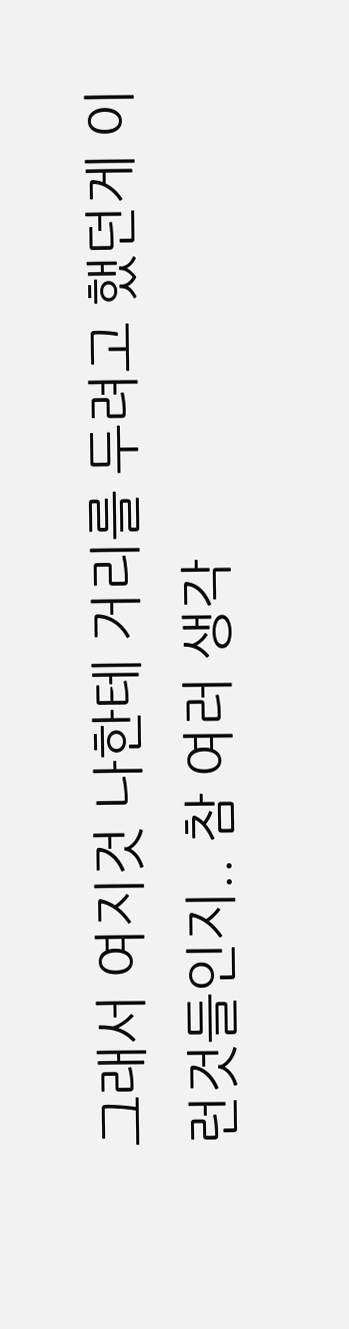그래서 여지것 나한테 거리를 두려고 했던게 이런것들인지.. 참 여러 생각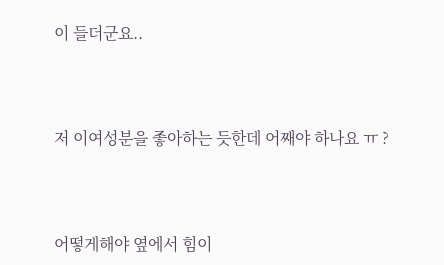이 들더군요..



저 이여성분을 좋아하는 듯한데 어째야 하나요 ㅠ ?



어떻게해야 옆에서 힘이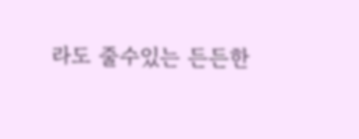라도 줄수있는 든든한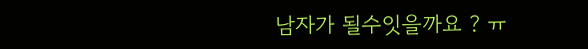남자가 될수잇을까요 ? ㅠ